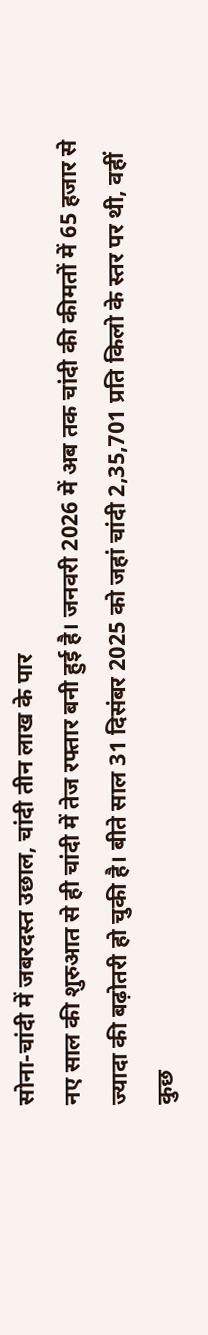सोना-चांदी में जबरदस्त उछाल, चांदी तीन लाख के पार
नए साल की शुरुआत से ही चांदी में तेज रफ्तार बनी हुई है। जनवरी 2026 में अब तक चांदी की कीमतों में 65 हजार से ज्यादा की बढ़ोतरी हो चुकी है। बीते साल 31 दिसंबर 2025 को जहां चांदी 2,35,701 प्रति किलो के स्तर पर थी, वहीं कुछ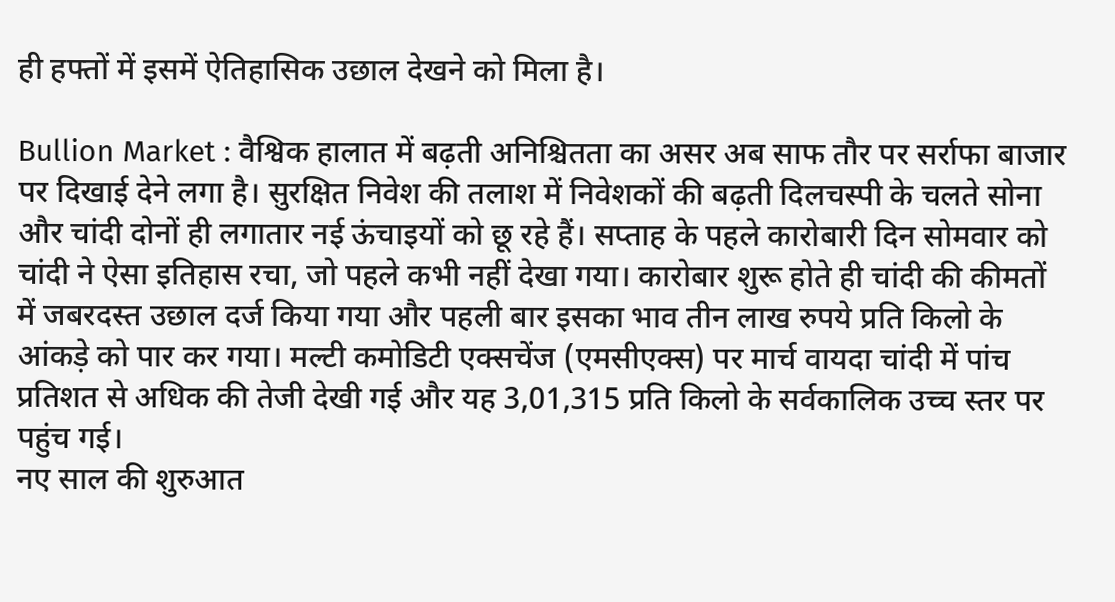ही हफ्तों में इसमें ऐतिहासिक उछाल देखने को मिला है।

Bullion Market : वैश्विक हालात में बढ़ती अनिश्चितता का असर अब साफ तौर पर सर्राफा बाजार पर दिखाई देने लगा है। सुरक्षित निवेश की तलाश में निवेशकों की बढ़ती दिलचस्पी के चलते सोना और चांदी दोनों ही लगातार नई ऊंचाइयों को छू रहे हैं। सप्ताह के पहले कारोबारी दिन सोमवार को चांदी ने ऐसा इतिहास रचा, जो पहले कभी नहीं देखा गया। कारोबार शुरू होते ही चांदी की कीमतों में जबरदस्त उछाल दर्ज किया गया और पहली बार इसका भाव तीन लाख रुपये प्रति किलो के आंकड़े को पार कर गया। मल्टी कमोडिटी एक्सचेंज (एमसीएक्स) पर मार्च वायदा चांदी में पांच प्रतिशत से अधिक की तेजी देखी गई और यह 3,01,315 प्रति किलो के सर्वकालिक उच्च स्तर पर पहुंच गई।
नए साल की शुरुआत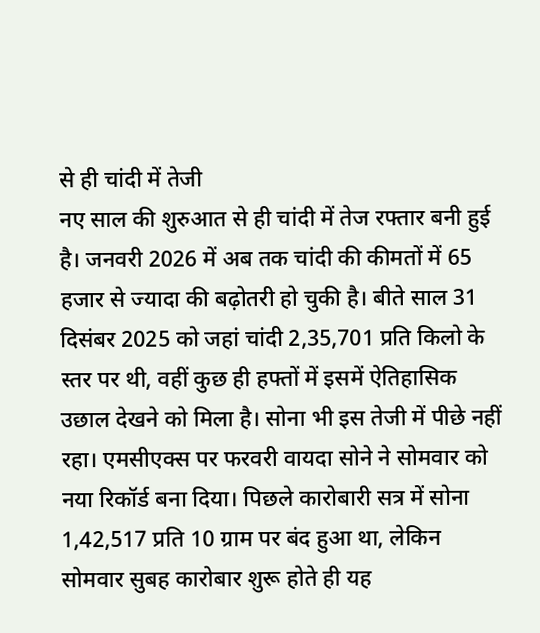से ही चांदी में तेजी
नए साल की शुरुआत से ही चांदी में तेज रफ्तार बनी हुई है। जनवरी 2026 में अब तक चांदी की कीमतों में 65 हजार से ज्यादा की बढ़ोतरी हो चुकी है। बीते साल 31 दिसंबर 2025 को जहां चांदी 2,35,701 प्रति किलो के स्तर पर थी, वहीं कुछ ही हफ्तों में इसमें ऐतिहासिक उछाल देखने को मिला है। सोना भी इस तेजी में पीछे नहीं रहा। एमसीएक्स पर फरवरी वायदा सोने ने सोमवार को नया रिकॉर्ड बना दिया। पिछले कारोबारी सत्र में सोना 1,42,517 प्रति 10 ग्राम पर बंद हुआ था, लेकिन सोमवार सुबह कारोबार शुरू होते ही यह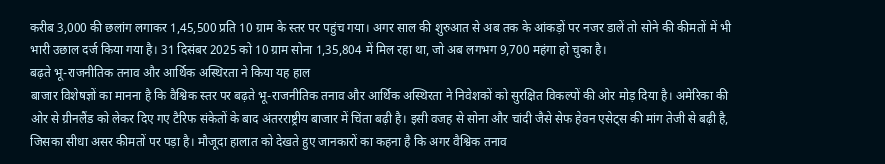करीब 3,000 की छलांग लगाकर 1,45,500 प्रति 10 ग्राम के स्तर पर पहुंच गया। अगर साल की शुरुआत से अब तक के आंकड़ों पर नजर डालें तो सोने की कीमतों में भी भारी उछाल दर्ज किया गया है। 31 दिसंबर 2025 को 10 ग्राम सोना 1,35,804 में मिल रहा था, जो अब लगभग 9,700 महंगा हो चुका है।
बढ़ते भू-राजनीतिक तनाव और आर्थिक अस्थिरता ने किया यह हाल
बाजार विशेषज्ञों का मानना है कि वैश्विक स्तर पर बढ़ते भू-राजनीतिक तनाव और आर्थिक अस्थिरता ने निवेशकों को सुरक्षित विकल्पों की ओर मोड़ दिया है। अमेरिका की ओर से ग्रीनलैंड को लेकर दिए गए टैरिफ संकेतों के बाद अंतरराष्ट्रीय बाजार में चिंता बढ़ी है। इसी वजह से सोना और चांदी जैसे सेफ हेवन एसेट्स की मांग तेजी से बढ़ी है, जिसका सीधा असर कीमतों पर पड़ा है। मौजूदा हालात को देखते हुए जानकारों का कहना है कि अगर वैश्विक तनाव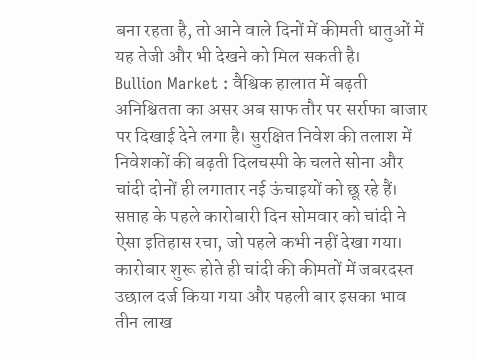बना रहता है, तो आने वाले दिनों में कीमती धातुओं में यह तेजी और भी देखने को मिल सकती है।
Bullion Market : वैश्विक हालात में बढ़ती अनिश्चितता का असर अब साफ तौर पर सर्राफा बाजार पर दिखाई देने लगा है। सुरक्षित निवेश की तलाश में निवेशकों की बढ़ती दिलचस्पी के चलते सोना और चांदी दोनों ही लगातार नई ऊंचाइयों को छू रहे हैं। सप्ताह के पहले कारोबारी दिन सोमवार को चांदी ने ऐसा इतिहास रचा, जो पहले कभी नहीं देखा गया। कारोबार शुरू होते ही चांदी की कीमतों में जबरदस्त उछाल दर्ज किया गया और पहली बार इसका भाव तीन लाख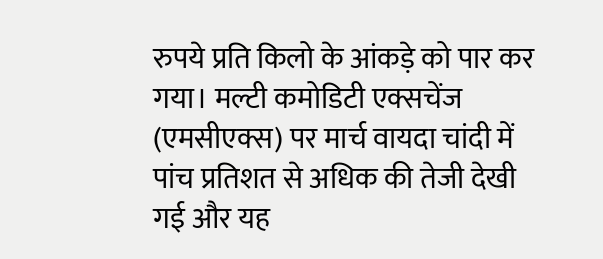रुपये प्रति किलो के आंकड़े को पार कर गया। मल्टी कमोडिटी एक्सचेंज (एमसीएक्स) पर मार्च वायदा चांदी में पांच प्रतिशत से अधिक की तेजी देखी गई और यह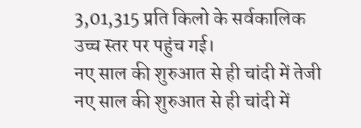3,01,315 प्रति किलो के सर्वकालिक उच्च स्तर पर पहुंच गई।
नए साल की शुरुआत से ही चांदी में तेजी
नए साल की शुरुआत से ही चांदी में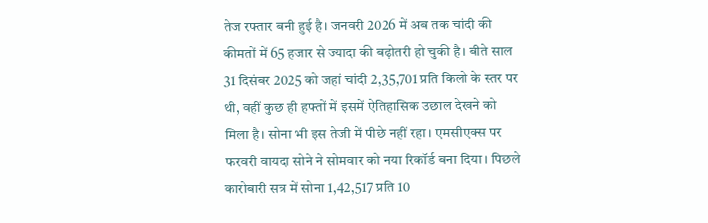तेज रफ्तार बनी हुई है। जनवरी 2026 में अब तक चांदी की कीमतों में 65 हजार से ज्यादा की बढ़ोतरी हो चुकी है। बीते साल 31 दिसंबर 2025 को जहां चांदी 2,35,701 प्रति किलो के स्तर पर थी, वहीं कुछ ही हफ्तों में इसमें ऐतिहासिक उछाल देखने को मिला है। सोना भी इस तेजी में पीछे नहीं रहा। एमसीएक्स पर फरवरी वायदा सोने ने सोमवार को नया रिकॉर्ड बना दिया। पिछले कारोबारी सत्र में सोना 1,42,517 प्रति 10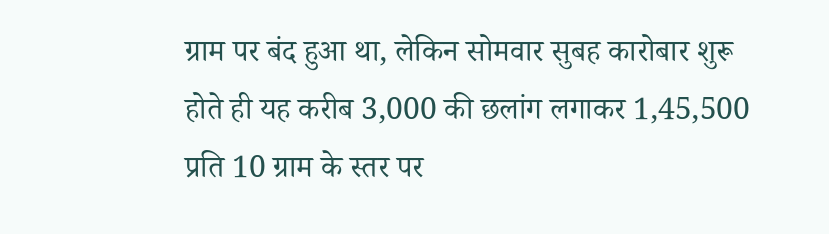ग्राम पर बंद हुआ था, लेकिन सोमवार सुबह कारोबार शुरू होते ही यह करीब 3,000 की छलांग लगाकर 1,45,500 प्रति 10 ग्राम के स्तर पर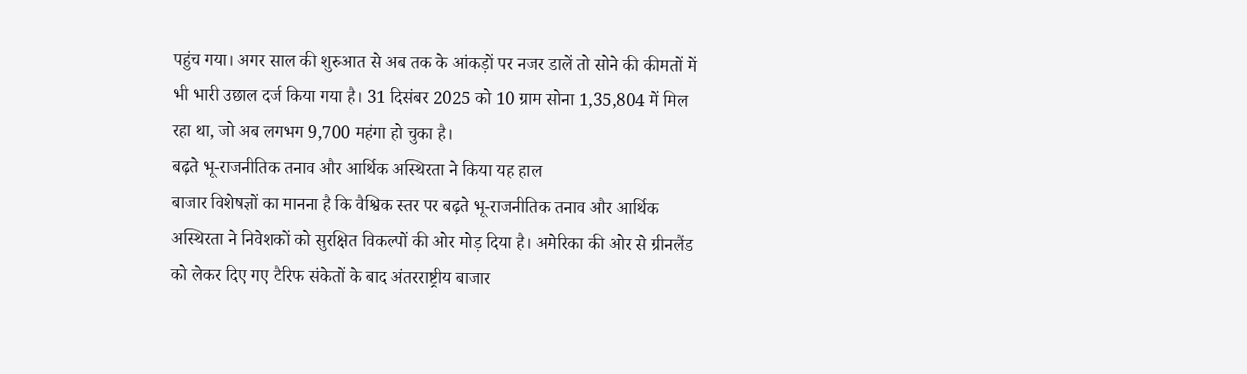पहुंच गया। अगर साल की शुरुआत से अब तक के आंकड़ों पर नजर डालें तो सोने की कीमतों में भी भारी उछाल दर्ज किया गया है। 31 दिसंबर 2025 को 10 ग्राम सोना 1,35,804 में मिल रहा था, जो अब लगभग 9,700 महंगा हो चुका है।
बढ़ते भू-राजनीतिक तनाव और आर्थिक अस्थिरता ने किया यह हाल
बाजार विशेषज्ञों का मानना है कि वैश्विक स्तर पर बढ़ते भू-राजनीतिक तनाव और आर्थिक अस्थिरता ने निवेशकों को सुरक्षित विकल्पों की ओर मोड़ दिया है। अमेरिका की ओर से ग्रीनलैंड को लेकर दिए गए टैरिफ संकेतों के बाद अंतरराष्ट्रीय बाजार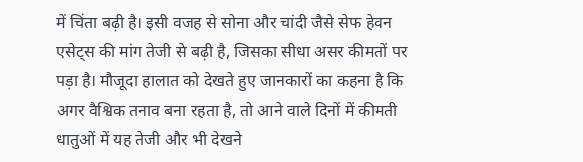में चिंता बढ़ी है। इसी वजह से सोना और चांदी जैसे सेफ हेवन एसेट्स की मांग तेजी से बढ़ी है, जिसका सीधा असर कीमतों पर पड़ा है। मौजूदा हालात को देखते हुए जानकारों का कहना है कि अगर वैश्विक तनाव बना रहता है, तो आने वाले दिनों में कीमती धातुओं में यह तेजी और भी देखने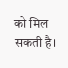को मिल सकती है।